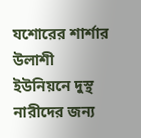যশোরের শার্শার উলাশী ইউনিয়নে দুস্থ নারীদের জন্য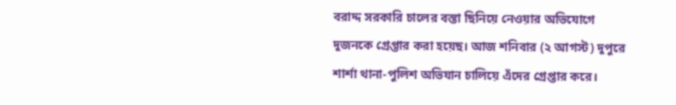বরাদ্দ সরকারি চালের বস্তা ছিনিয়ে নেওয়ার অভিযোগে দুজনকে গ্রেপ্তার করা হয়েছ। আজ শনিবার (২ আগস্ট) দুপুরে শার্শা থানা-পুলিশ অভিযান চালিয়ে এঁদের গ্রেপ্তার করে।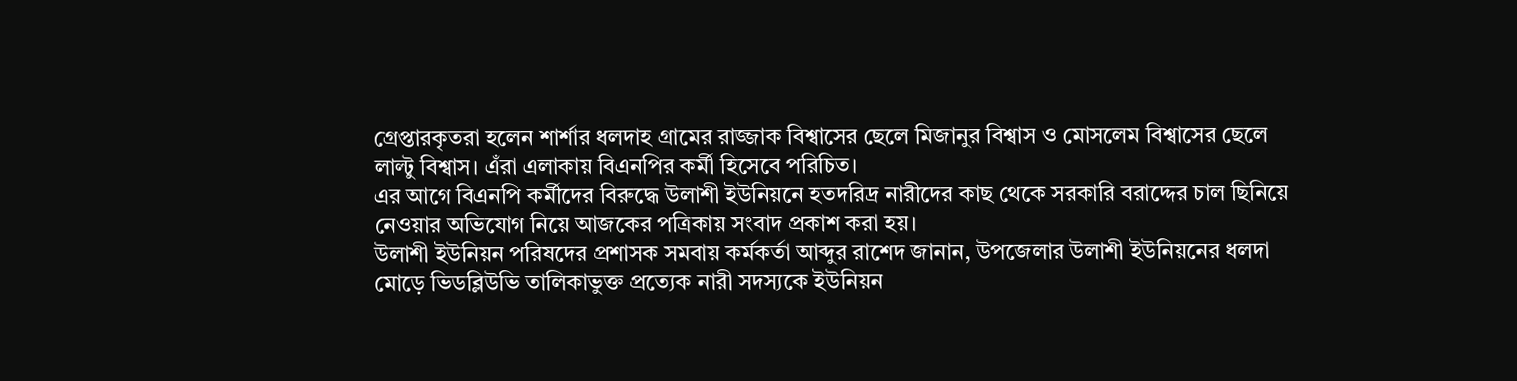গ্রেপ্তারকৃতরা হলেন শার্শার ধলদাহ গ্রামের রাজ্জাক বিশ্বাসের ছেলে মিজানুর বিশ্বাস ও মোসলেম বিশ্বাসের ছেলে লাল্টু বিশ্বাস। এঁরা এলাকায় বিএনপির কর্মী হিসেবে পরিচিত।
এর আগে বিএনপি কর্মীদের বিরুদ্ধে উলাশী ইউনিয়নে হতদরিদ্র নারীদের কাছ থেকে সরকারি বরাদ্দের চাল ছিনিয়ে নেওয়ার অভিযোগ নিয়ে আজকের পত্রিকায় সংবাদ প্রকাশ করা হয়।
উলাশী ইউনিয়ন পরিষদের প্রশাসক সমবায় কর্মকর্তা আব্দুর রাশেদ জানান, উপজেলার উলাশী ইউনিয়নের ধলদা মোড়ে ভিডব্লিউভি তালিকাভুক্ত প্রত্যেক নারী সদস্যকে ইউনিয়ন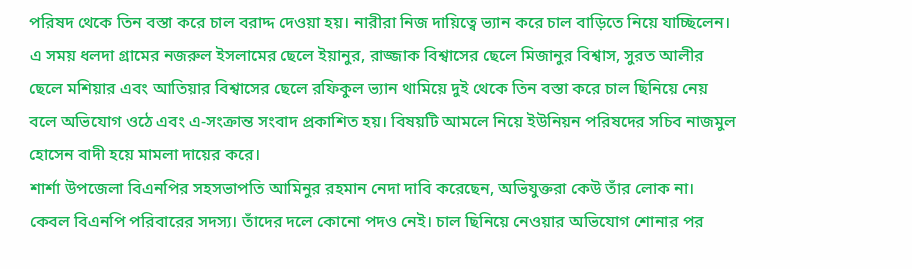পরিষদ থেকে তিন বস্তা করে চাল বরাদ্দ দেওয়া হয়। নারীরা নিজ দায়িত্বে ভ্যান করে চাল বাড়িতে নিয়ে যাচ্ছিলেন। এ সময় ধলদা গ্রামের নজরুল ইসলামের ছেলে ইয়ানুর, রাজ্জাক বিশ্বাসের ছেলে মিজানুর বিশ্বাস, সুরত আলীর ছেলে মশিয়ার এবং আতিয়ার বিশ্বাসের ছেলে রফিকুল ভ্যান থামিয়ে দুই থেকে তিন বস্তা করে চাল ছিনিয়ে নেয় বলে অভিযোগ ওঠে এবং এ-সংক্রান্ত সংবাদ প্রকাশিত হয়। বিষয়টি আমলে নিয়ে ইউনিয়ন পরিষদের সচিব নাজমুল হোসেন বাদী হয়ে মামলা দায়ের করে।
শার্শা উপজেলা বিএনপির সহসভাপতি আমিনুর রহমান নেদা দাবি করেছেন, অভিযুক্তরা কেউ তাঁর লোক না। কেবল বিএনপি পরিবারের সদস্য। তাঁদের দলে কোনো পদও নেই। চাল ছিনিয়ে নেওয়ার অভিযোগ শোনার পর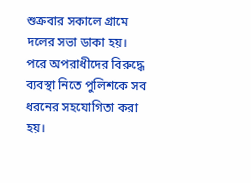শুক্রবার সকালে গ্রামে দলের সভা ডাকা হয়। পরে অপরাধীদের বিরুদ্ধে ব্যবস্থা নিতে পুলিশকে সব ধরনের সহযোগিতা করা হয়।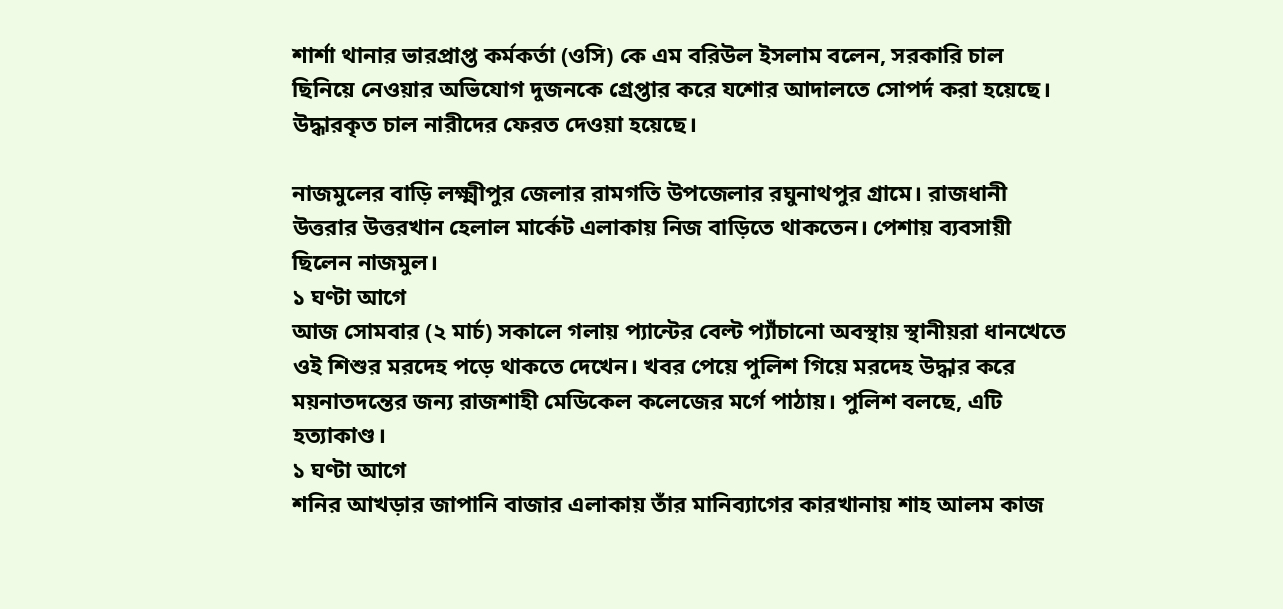শার্শা থানার ভারপ্রাপ্ত কর্মকর্তা (ওসি) কে এম বরিউল ইসলাম বলেন, সরকারি চাল ছিনিয়ে নেওয়ার অভিযোগ দুজনকে গ্রেপ্তার করে যশোর আদালতে সোপর্দ করা হয়েছে। উদ্ধারকৃত চাল নারীদের ফেরত দেওয়া হয়েছে।

নাজমুলের বাড়ি লক্ষ্মীপুর জেলার রামগতি উপজেলার রঘুনাথপুর গ্রামে। রাজধানী উত্তরার উত্তরখান হেলাল মার্কেট এলাকায় নিজ বাড়িতে থাকতেন। পেশায় ব্যবসায়ী ছিলেন নাজমুল।
১ ঘণ্টা আগে
আজ সোমবার (২ মার্চ) সকালে গলায় প্যান্টের বেল্ট প্যাঁচানো অবস্থায় স্থানীয়রা ধানখেতে ওই শিশুর মরদেহ পড়ে থাকতে দেখেন। খবর পেয়ে পুলিশ গিয়ে মরদেহ উদ্ধার করে ময়নাতদন্তের জন্য রাজশাহী মেডিকেল কলেজের মর্গে পাঠায়। পুলিশ বলছে, এটি হত্যাকাণ্ড।
১ ঘণ্টা আগে
শনির আখড়ার জাপানি বাজার এলাকায় তাঁর মানিব্যাগের কারখানায় শাহ আলম কাজ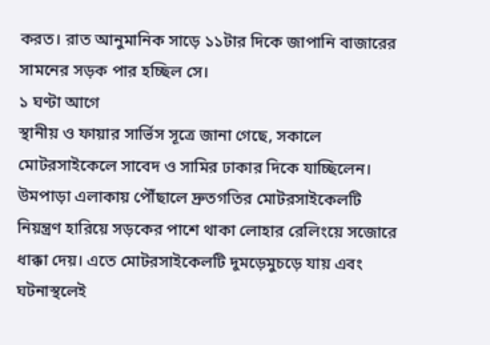করত। রাত আনুমানিক সাড়ে ১১টার দিকে জাপানি বাজারের সামনের সড়ক পার হচ্ছিল সে।
১ ঘণ্টা আগে
স্থানীয় ও ফায়ার সার্ভিস সূত্রে জানা গেছে, সকালে মোটরসাইকেলে সাবেদ ও সামির ঢাকার দিকে যাচ্ছিলেন। উমপাড়া এলাকায় পৌঁছালে দ্রুতগতির মোটরসাইকেলটি নিয়ন্ত্রণ হারিয়ে সড়কের পাশে থাকা লোহার রেলিংয়ে সজোরে ধাক্কা দেয়। এতে মোটরসাইকেলটি দুমড়েমুচড়ে যায় এবং ঘটনাস্থলেই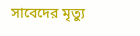সাবেদের মৃত্যু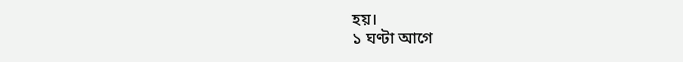হয়।
১ ঘণ্টা আগে